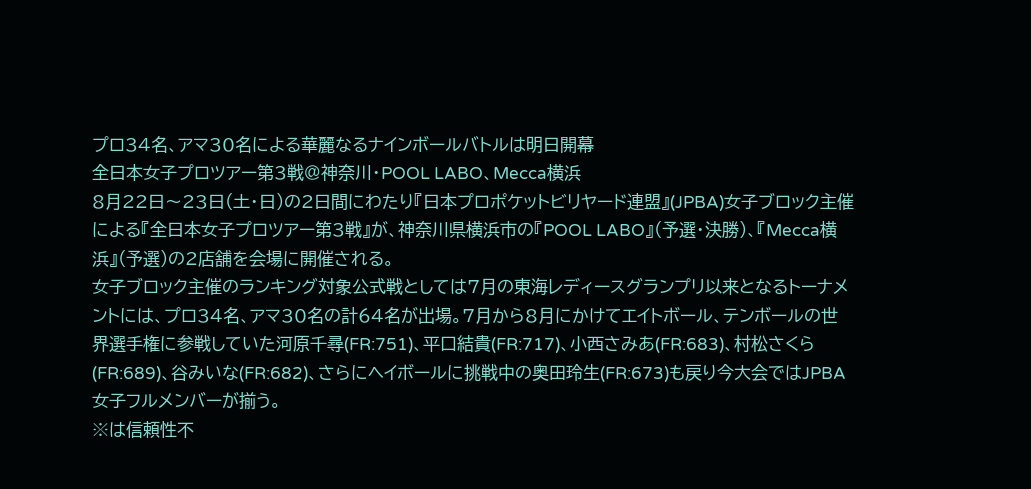プロ34名、アマ30名による華麗なるナインボールバトルは明日開幕
全日本女子プロツアー第3戦@神奈川・POOL LABO、Mecca横浜
8月22日〜23日(土・日)の2日間にわたり『日本プロポケットビリヤード連盟』(JPBA)女子ブロック主催による『全日本女子プロツアー第3戦』が、神奈川県横浜市の『POOL LABO』(予選・決勝)、『Mecca横浜』(予選)の2店舗を会場に開催される。
女子ブロック主催のランキング対象公式戦としては7月の東海レディースグランプリ以来となるトーナメントには、プロ34名、アマ30名の計64名が出場。7月から8月にかけてエイトボール、テンボールの世界選手権に参戦していた河原千尋(FR:751)、平口結貴(FR:717)、小西さみあ(FR:683)、村松さくら(FR:689)、谷みいな(FR:682)、さらにヘイボールに挑戦中の奥田玲生(FR:673)も戻り今大会ではJPBA女子フルメンバーが揃う。
※は信頼性不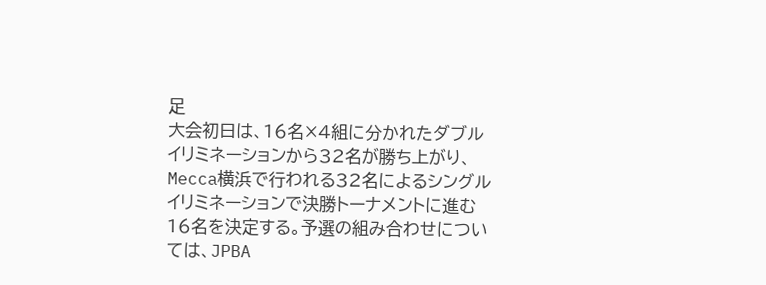足
大会初日は、16名×4組に分かれたダブルイリミネーションから32名が勝ち上がり、Mecca横浜で行われる32名によるシングルイリミネーションで決勝トーナメントに進む16名を決定する。予選の組み合わせについては、JPBA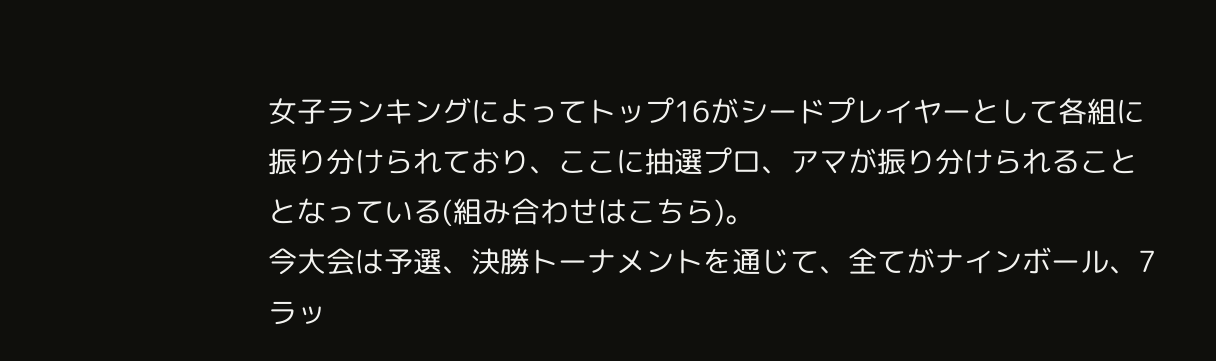女子ランキングによってトップ16がシードプレイヤーとして各組に振り分けられており、ここに抽選プロ、アマが振り分けられることとなっている(組み合わせはこちら)。
今大会は予選、決勝トーナメントを通じて、全てがナインボール、7ラッ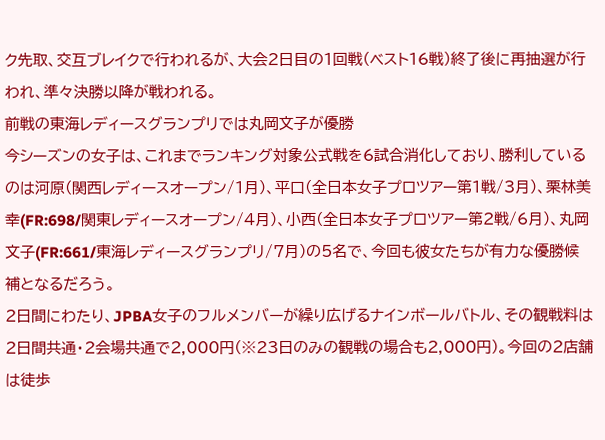ク先取、交互ブレイクで行われるが、大会2日目の1回戦(ベスト16戦)終了後に再抽選が行われ、準々決勝以降が戦われる。
前戦の東海レディースグランプリでは丸岡文子が優勝
今シーズンの女子は、これまでランキング対象公式戦を6試合消化しており、勝利しているのは河原(関西レディースオープン/1月)、平口(全日本女子プロツアー第1戦/3月)、栗林美幸(FR:698/関東レディースオープン/4月)、小西(全日本女子プロツアー第2戦/6月)、丸岡文子(FR:661/東海レディースグランプリ/7月)の5名で、今回も彼女たちが有力な優勝候補となるだろう。
2日間にわたり、JPBA女子のフルメンバーが繰り広げるナインボールバトル、その観戦料は2日間共通・2会場共通で2,000円(※23日のみの観戦の場合も2,000円)。今回の2店舗は徒歩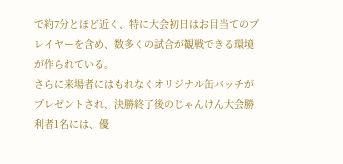で約7分とほど近く、特に大会初日はお目当てのプレイヤーを含め、数多くの試合が観戦できる環境が作られている。
さらに来場者にはもれなくオリジナル缶バッチがプレゼントされ、決勝終了後のじゃんけん大会勝利者1名には、優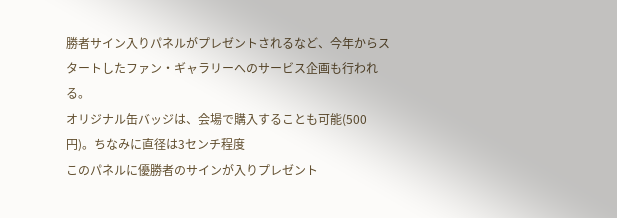勝者サイン入りパネルがプレゼントされるなど、今年からスタートしたファン・ギャラリーへのサービス企画も行われる。
オリジナル缶バッジは、会場で購入することも可能(500円)。ちなみに直径は3センチ程度
このパネルに優勝者のサインが入りプレゼント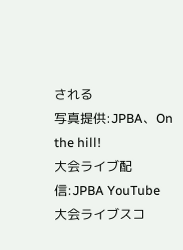される
写真提供:JPBA、On the hill!
大会ライブ配信:JPBA YouTube
大会ライブスコ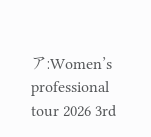ア:Women’s professional tour 2026 3rd